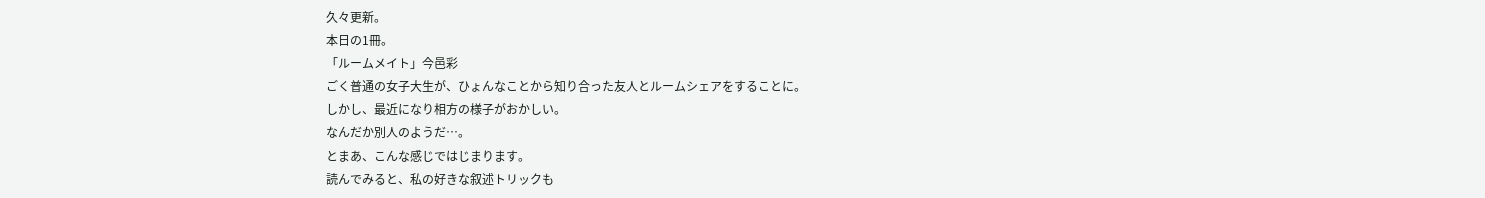久々更新。
本日の1冊。
「ルームメイト」今邑彩
ごく普通の女子大生が、ひょんなことから知り合った友人とルームシェアをすることに。
しかし、最近になり相方の様子がおかしい。
なんだか別人のようだ…。
とまあ、こんな感じではじまります。
読んでみると、私の好きな叙述トリックも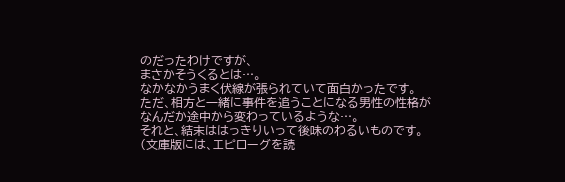のだったわけですが、
まさかそうくるとは…。
なかなかうまく伏線が張られていて面白かったです。
ただ、相方と一緒に事件を追うことになる男性の性格がなんだか途中から変わっているような…。
それと、結末ははっきりいって後味のわるいものです。
(文庫版には、エピローグを読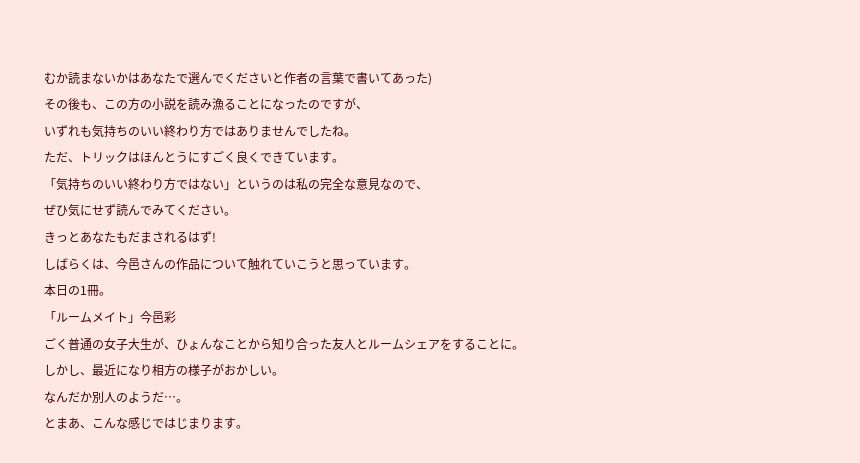むか読まないかはあなたで選んでくださいと作者の言葉で書いてあった)
その後も、この方の小説を読み漁ることになったのですが、
いずれも気持ちのいい終わり方ではありませんでしたね。
ただ、トリックはほんとうにすごく良くできています。
「気持ちのいい終わり方ではない」というのは私の完全な意見なので、
ぜひ気にせず読んでみてください。
きっとあなたもだまされるはず!
しばらくは、今邑さんの作品について触れていこうと思っています。
本日の1冊。
「ルームメイト」今邑彩
ごく普通の女子大生が、ひょんなことから知り合った友人とルームシェアをすることに。
しかし、最近になり相方の様子がおかしい。
なんだか別人のようだ…。
とまあ、こんな感じではじまります。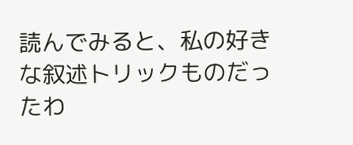読んでみると、私の好きな叙述トリックものだったわ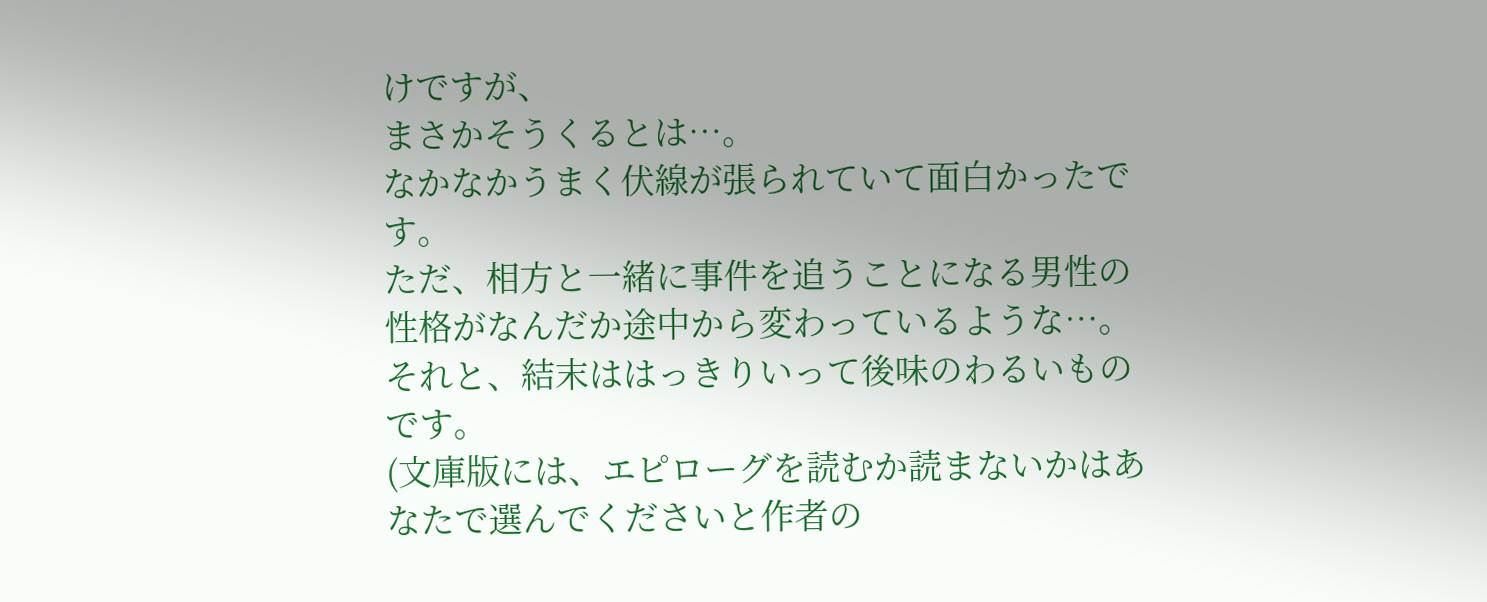けですが、
まさかそうくるとは…。
なかなかうまく伏線が張られていて面白かったです。
ただ、相方と一緒に事件を追うことになる男性の性格がなんだか途中から変わっているような…。
それと、結末ははっきりいって後味のわるいものです。
(文庫版には、エピローグを読むか読まないかはあなたで選んでくださいと作者の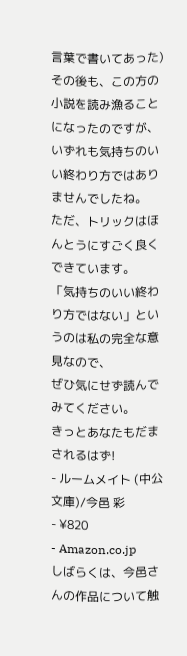言葉で書いてあった)
その後も、この方の小説を読み漁ることになったのですが、
いずれも気持ちのいい終わり方ではありませんでしたね。
ただ、トリックはほんとうにすごく良くできています。
「気持ちのいい終わり方ではない」というのは私の完全な意見なので、
ぜひ気にせず読んでみてください。
きっとあなたもだまされるはず!
- ルームメイト (中公文庫)/今邑 彩
- ¥820
- Amazon.co.jp
しばらくは、今邑さんの作品について触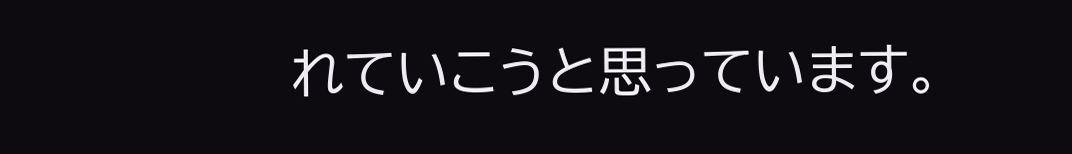れていこうと思っています。